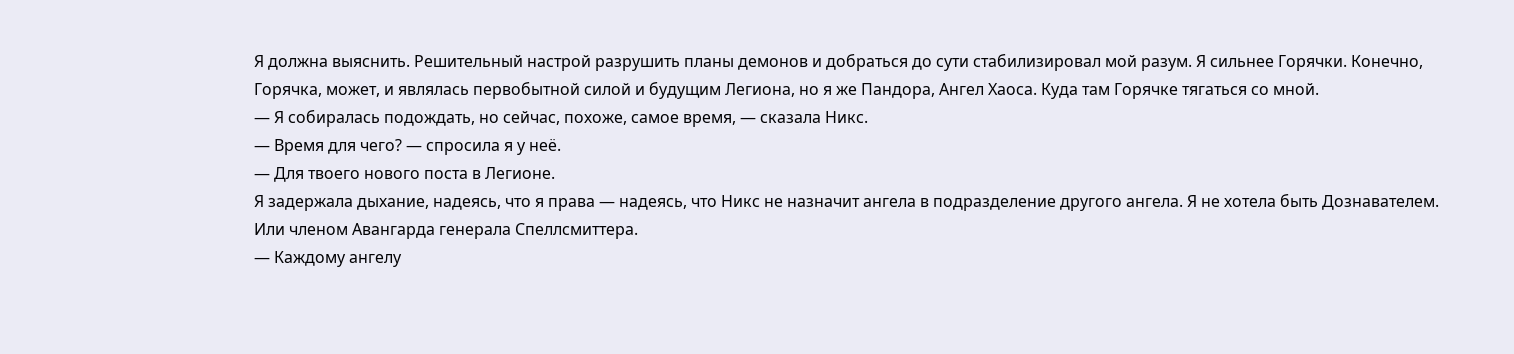Я должна выяснить. Решительный настрой разрушить планы демонов и добраться до сути стабилизировал мой разум. Я сильнее Горячки. Конечно, Горячка, может, и являлась первобытной силой и будущим Легиона, но я же Пандора, Ангел Хаоса. Куда там Горячке тягаться со мной.
— Я собиралась подождать, но сейчас, похоже, самое время, — сказала Никс.
— Время для чего? — спросила я у неё.
— Для твоего нового поста в Легионе.
Я задержала дыхание, надеясь, что я права — надеясь, что Никс не назначит ангела в подразделение другого ангела. Я не хотела быть Дознавателем. Или членом Авангарда генерала Спеллсмиттера.
— Каждому ангелу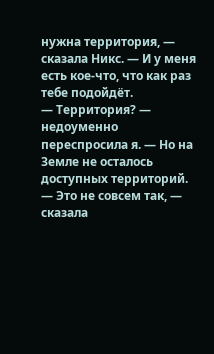нужна территория, — сказала Никс. — И у меня есть кое-что, что как раз тебе подойдёт.
— Территория? — недоуменно переспросила я. — Но на Земле не осталось доступных территорий.
— Это не совсем так, — сказала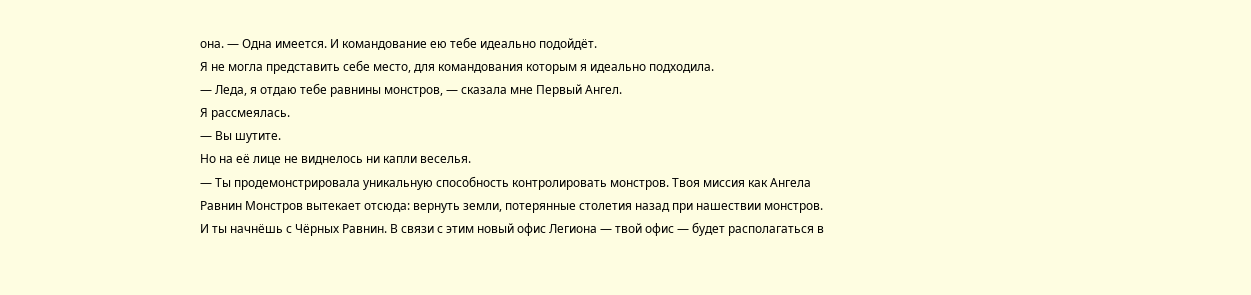она. — Одна имеется. И командование ею тебе идеально подойдёт.
Я не могла представить себе место, для командования которым я идеально подходила.
— Леда, я отдаю тебе равнины монстров, — сказала мне Первый Ангел.
Я рассмеялась.
— Вы шутите.
Но на её лице не виднелось ни капли веселья.
— Ты продемонстрировала уникальную способность контролировать монстров. Твоя миссия как Ангела Равнин Монстров вытекает отсюда: вернуть земли, потерянные столетия назад при нашествии монстров. И ты начнёшь с Чёрных Равнин. В связи с этим новый офис Легиона — твой офис — будет располагаться в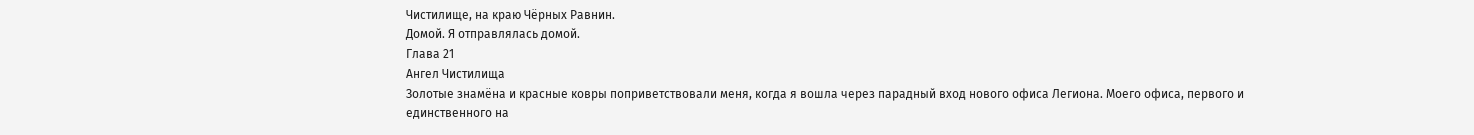Чистилище, на краю Чёрных Равнин.
Домой. Я отправлялась домой.
Глава 21
Ангел Чистилища
Золотые знамёна и красные ковры поприветствовали меня, когда я вошла через парадный вход нового офиса Легиона. Моего офиса, первого и единственного на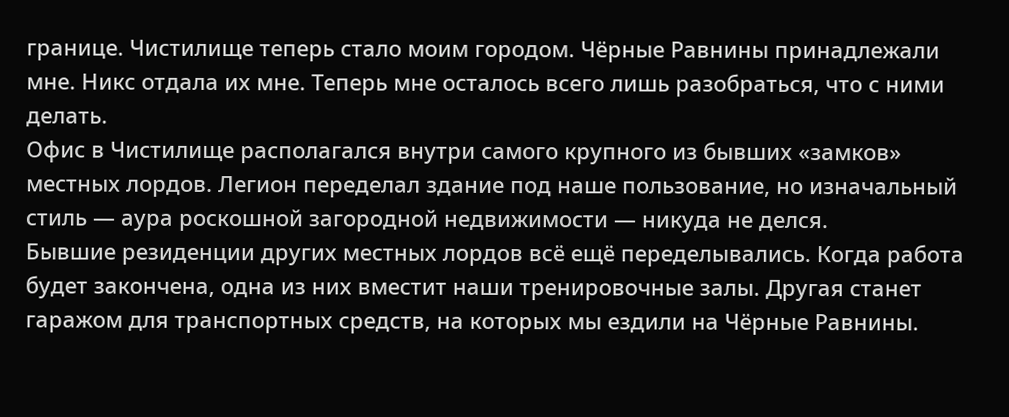границе. Чистилище теперь стало моим городом. Чёрные Равнины принадлежали мне. Никс отдала их мне. Теперь мне осталось всего лишь разобраться, что с ними делать.
Офис в Чистилище располагался внутри самого крупного из бывших «замков» местных лордов. Легион переделал здание под наше пользование, но изначальный стиль — аура роскошной загородной недвижимости — никуда не делся.
Бывшие резиденции других местных лордов всё ещё переделывались. Когда работа будет закончена, одна из них вместит наши тренировочные залы. Другая станет гаражом для транспортных средств, на которых мы ездили на Чёрные Равнины.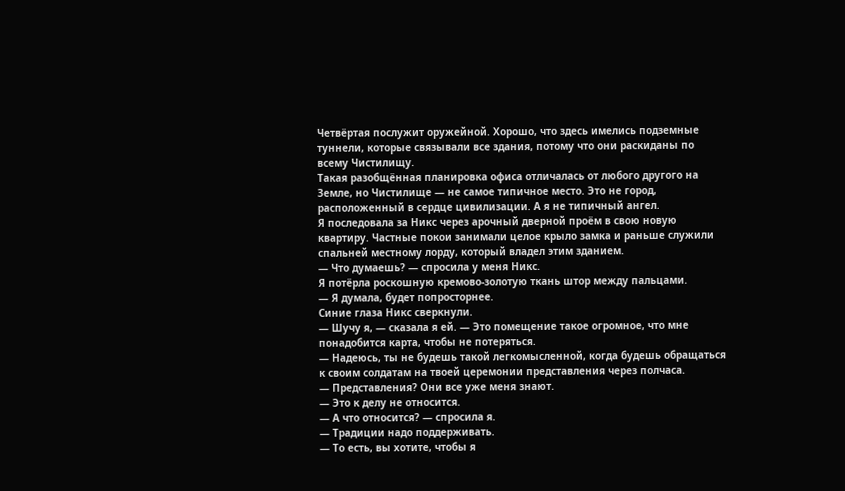Четвёртая послужит оружейной. Хорошо, что здесь имелись подземные туннели, которые связывали все здания, потому что они раскиданы по всему Чистилищу.
Такая разобщённая планировка офиса отличалась от любого другого на Земле, но Чистилище — не самое типичное место. Это не город, расположенный в сердце цивилизации. А я не типичный ангел.
Я последовала за Никс через арочный дверной проём в свою новую квартиру. Частные покои занимали целое крыло замка и раньше служили спальней местному лорду, который владел этим зданием.
— Что думаешь? — спросила у меня Никс.
Я потёрла роскошную кремово-золотую ткань штор между пальцами.
— Я думала, будет попросторнее.
Синие глаза Никс сверкнули.
— Шучу я, — сказала я ей. — Это помещение такое огромное, что мне понадобится карта, чтобы не потеряться.
— Надеюсь, ты не будешь такой легкомысленной, когда будешь обращаться к своим солдатам на твоей церемонии представления через полчаса.
— Представления? Они все уже меня знают.
— Это к делу не относится.
— А что относится? — спросила я.
— Традиции надо поддерживать.
— То есть, вы хотите, чтобы я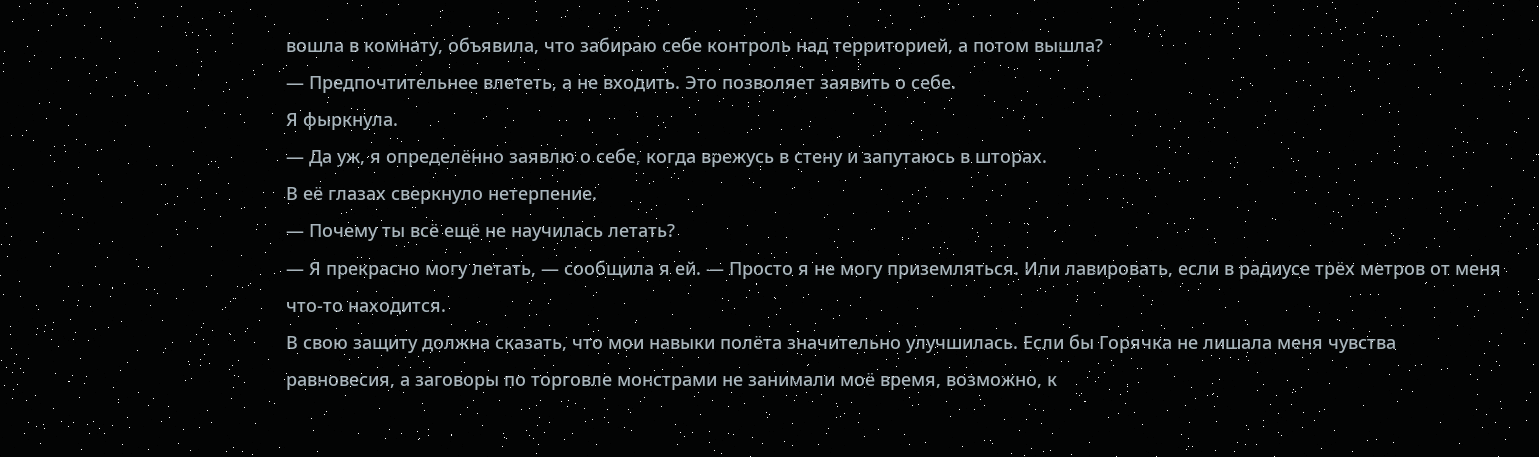вошла в комнату, объявила, что забираю себе контроль над территорией, а потом вышла?
— Предпочтительнее влететь, а не входить. Это позволяет заявить о себе.
Я фыркнула.
— Да уж, я определённо заявлю о себе, когда врежусь в стену и запутаюсь в шторах.
В её глазах сверкнуло нетерпение.
— Почему ты всё ещё не научилась летать?
— Я прекрасно могу летать, — сообщила я ей. — Просто я не могу приземляться. Или лавировать, если в радиусе трёх метров от меня что-то находится.
В свою защиту должна сказать, что мои навыки полёта значительно улучшилась. Если бы Горячка не лишала меня чувства равновесия, а заговоры по торговле монстрами не занимали моё время, возможно, к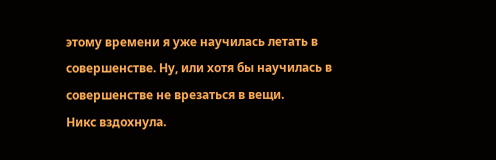этому времени я уже научилась летать в совершенстве. Ну, или хотя бы научилась в совершенстве не врезаться в вещи.
Никс вздохнула.